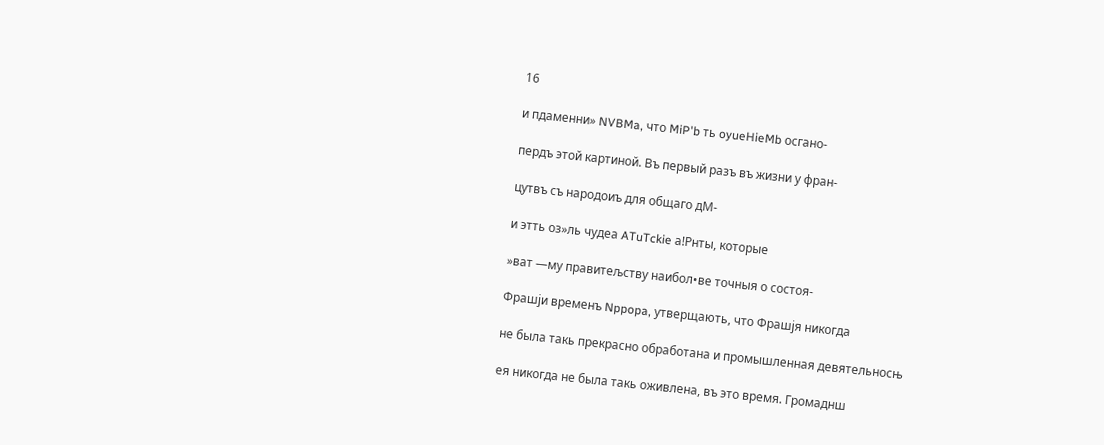16

и пдаменни» NVBMa, что MiP'b ть oyueHieMb осгано-

пердъ этой картиной. Въ первый разъ въ жизни у фран-

цутвъ съ народоиъ для общаго дМ-

и этть оз»ль чудеа ATuTckie а!Рнты, которые

»ват —му правитељству наибол•ве точныя о состоя-

Фрашји временъ Nppopa, утверщають, что Фрашјя никогда

не была такь прекрасно обработана и промышленная девятельносњ

ея никогда не была такь оживлена, въ это время. Громаднш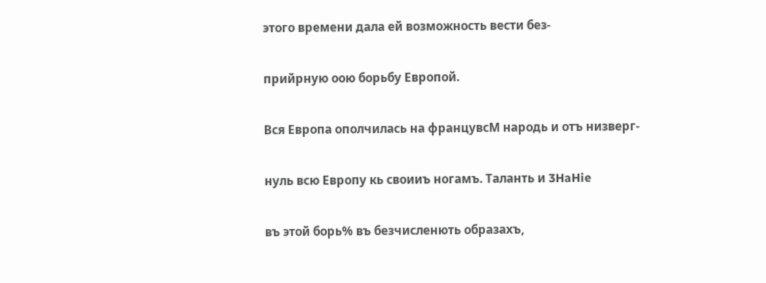этого времени дала ей возможность вести без-

прийрную оою борьбу Европой.

Вся Европа ополчилась на францувсМ народь и отъ низверг-

нуль всю Европу кь своииъ ногамъ. Таланть и 3HaHie

въ этой борь% въ безчисленють образахъ,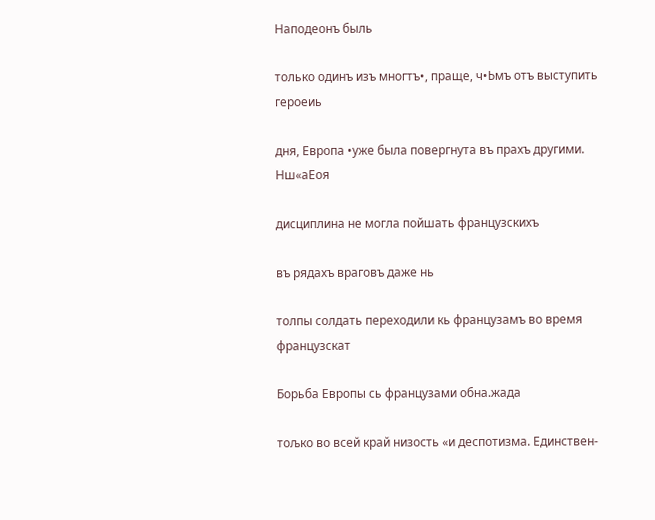Наподеонъ быль

только одинъ изъ многтъ•, праще, ч•Ьмъ отъ выступить героеиь

дня, Европа •уже была повергнута въ прахъ другими. Нш«аЕоя

дисциплина не могла пойшать французскихъ

въ рядахъ враговъ даже нь

толпы солдать переходили кь французамъ во время французскат

Борьба Европы сь французами обна.жада

тољко во всей край низость «и деспотизма. Единствен-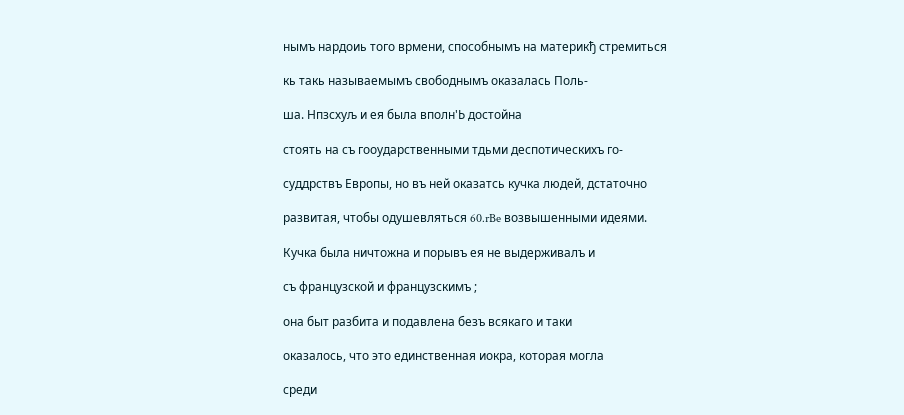нымъ нардоиь того врмени, способнымъ на материкђ стремиться

кь такь называемымъ свободнымъ оказалась Поль-

ша. Нпзсхуљ и ея была вполн'Ь достойна

стоять на съ гооударственными тдьми деспотическихъ го-

суддрствъ Европы, но въ ней оказатсь кучка людей, дстаточно

развитая, чтобы одушевляться 60.rBe возвышенными идеями.

Кучка была ничтожна и порывъ ея не выдерживалъ и

съ французской и французскимъ ;

она быт разбита и подавлена безъ всякаго и таки

оказалось, что это единственная иокра, которая могла

среди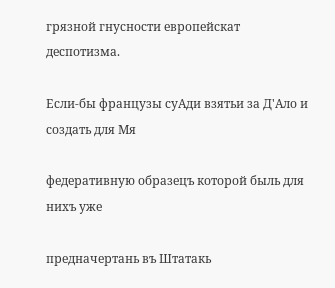грязной гнусности европейскат деспотизма.

Если-бы французы суАди взятьи за Д'Ало и создать для Мя

федеративную образецъ которой быль для нихъ уже

предначертань въ Штатакь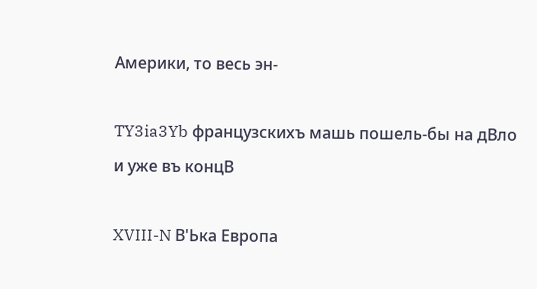Америки, то весь эн-

TY3ia3Yb французскихъ машь пошель-бы на дВло и уже въ концВ

XVIII-N В'Ька Европа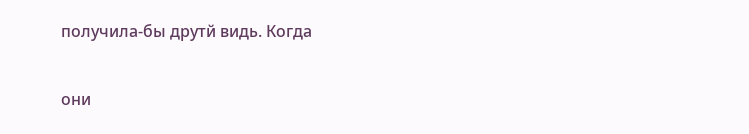получила-бы друтй видь. Когда

они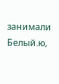занимали Белый.ю,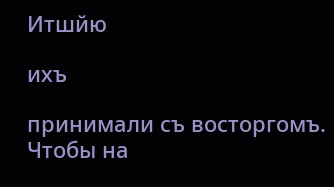Итшйю

ихъ

принимали съ восторгомъ. Чтобы на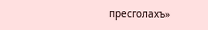пресголахъ»